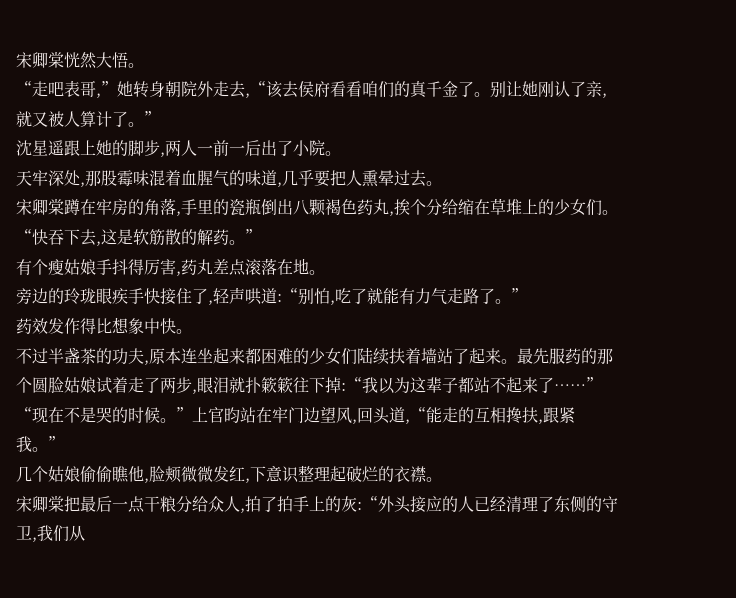宋卿棠恍然大悟。
“走吧表哥,”她转身朝院外走去,“该去侯府看看咱们的真千金了。别让她刚认了亲,就又被人算计了。”
沈星遥跟上她的脚步,两人一前一后出了小院。
天牢深处,那股霉味混着血腥气的味道,几乎要把人熏晕过去。
宋卿棠蹲在牢房的角落,手里的瓷瓶倒出八颗褐色药丸,挨个分给缩在草堆上的少女们。
“快吞下去,这是软筋散的解药。”
有个瘦姑娘手抖得厉害,药丸差点滚落在地。
旁边的玲珑眼疾手快接住了,轻声哄道:“别怕,吃了就能有力气走路了。”
药效发作得比想象中快。
不过半盏茶的功夫,原本连坐起来都困难的少女们陆续扶着墙站了起来。最先服药的那个圆脸姑娘试着走了两步,眼泪就扑簌簌往下掉:“我以为这辈子都站不起来了……”
“现在不是哭的时候。”上官昀站在牢门边望风,回头道,“能走的互相搀扶,跟紧我。”
几个姑娘偷偷瞧他,脸颊微微发红,下意识整理起破烂的衣襟。
宋卿棠把最后一点干粮分给众人,拍了拍手上的灰:“外头接应的人已经清理了东侧的守卫,我们从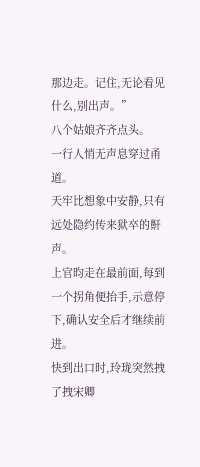那边走。记住,无论看见什么,别出声。”
八个姑娘齐齐点头。
一行人悄无声息穿过甬道。
天牢比想象中安静,只有远处隐约传来狱卒的鼾声。
上官昀走在最前面,每到一个拐角便抬手,示意停下,确认安全后才继续前进。
快到出口时,玲珑突然拽了拽宋卿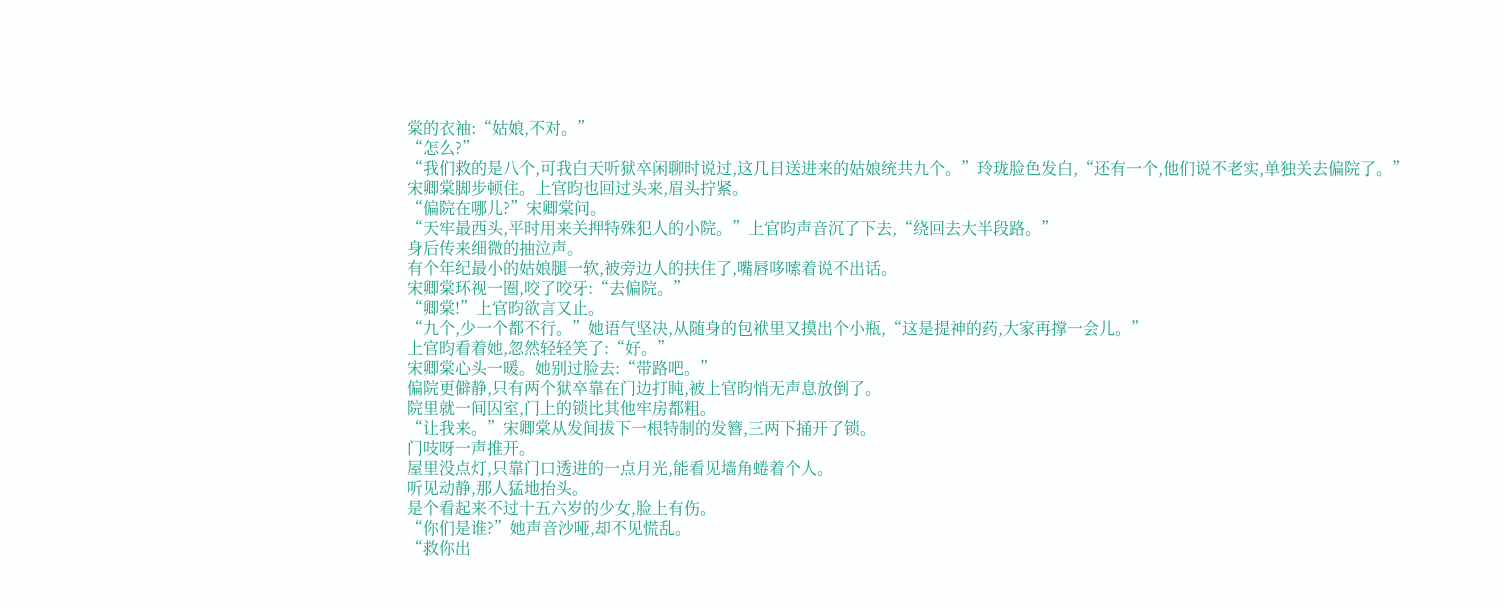棠的衣袖:“姑娘,不对。”
“怎么?”
“我们救的是八个,可我白天听狱卒闲聊时说过,这几日送进来的姑娘统共九个。”玲珑脸色发白,“还有一个,他们说不老实,单独关去偏院了。”
宋卿棠脚步顿住。上官昀也回过头来,眉头拧紧。
“偏院在哪儿?”宋卿棠问。
“天牢最西头,平时用来关押特殊犯人的小院。”上官昀声音沉了下去,“绕回去大半段路。”
身后传来细微的抽泣声。
有个年纪最小的姑娘腿一软,被旁边人的扶住了,嘴唇哆嗦着说不出话。
宋卿棠环视一圈,咬了咬牙:“去偏院。”
“卿棠!”上官昀欲言又止。
“九个,少一个都不行。”她语气坚决,从随身的包袱里又摸出个小瓶,“这是提神的药,大家再撑一会儿。”
上官昀看着她,忽然轻轻笑了:“好。”
宋卿棠心头一暖。她别过脸去:“带路吧。”
偏院更僻静,只有两个狱卒靠在门边打盹,被上官昀悄无声息放倒了。
院里就一间囚室,门上的锁比其他牢房都粗。
“让我来。”宋卿棠从发间拔下一根特制的发簪,三两下捅开了锁。
门吱呀一声推开。
屋里没点灯,只靠门口透进的一点月光,能看见墙角蜷着个人。
听见动静,那人猛地抬头。
是个看起来不过十五六岁的少女,脸上有伤。
“你们是谁?”她声音沙哑,却不见慌乱。
“救你出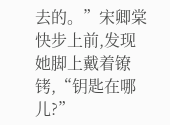去的。”宋卿棠快步上前,发现她脚上戴着镣铐,“钥匙在哪儿?”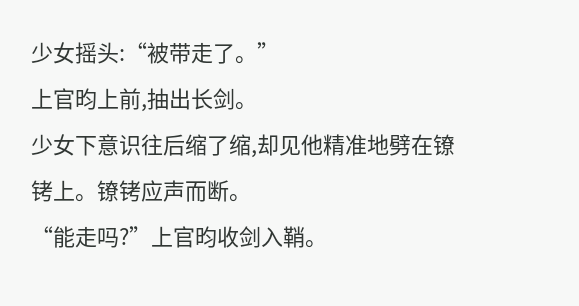少女摇头:“被带走了。”
上官昀上前,抽出长剑。
少女下意识往后缩了缩,却见他精准地劈在镣铐上。镣铐应声而断。
“能走吗?”上官昀收剑入鞘。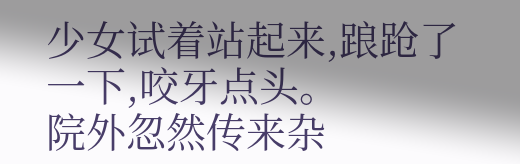少女试着站起来,踉跄了一下,咬牙点头。
院外忽然传来杂